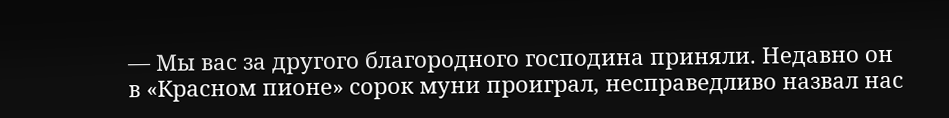— Мы вас за другого благородного господина приняли. Недавно он в «Красном пионе» сорок муни проиграл, несправедливо назвал нас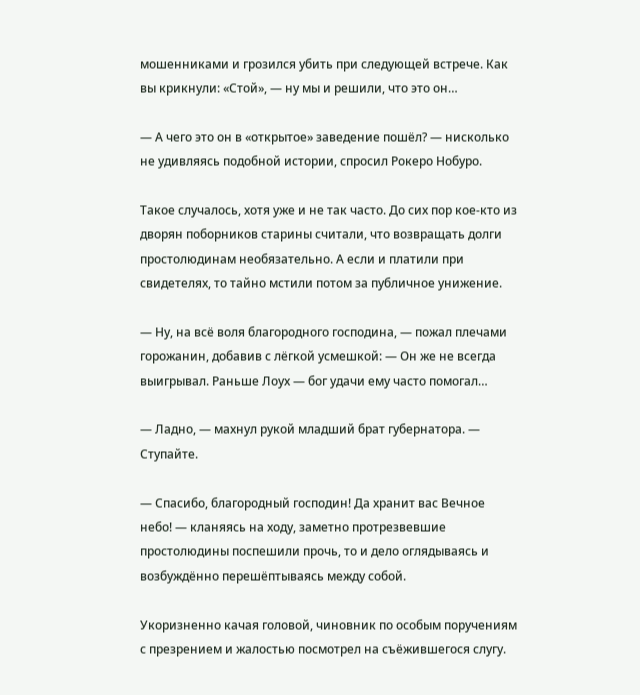мошенниками и грозился убить при следующей встрече. Как вы крикнули: «Стой», — ну мы и решили, что это он…

— А чего это он в «открытое» заведение пошёл? — нисколько не удивляясь подобной истории, спросил Рокеро Нобуро.

Такое случалось, хотя уже и не так часто. До сих пор кое-кто из дворян поборников старины считали, что возвращать долги простолюдинам необязательно. А если и платили при свидетелях, то тайно мстили потом за публичное унижение.

— Ну, на всё воля благородного господина, — пожал плечами горожанин, добавив с лёгкой усмешкой: — Он же не всегда выигрывал. Раньше Лоух — бог удачи ему часто помогал…

— Ладно, — махнул рукой младший брат губернатора. — Ступайте.

— Спасибо, благородный господин! Да хранит вас Вечное небо! — кланяясь на ходу, заметно протрезвевшие простолюдины поспешили прочь, то и дело оглядываясь и возбуждённо перешёптываясь между собой.

Укоризненно качая головой, чиновник по особым поручениям с презрением и жалостью посмотрел на съёжившегося слугу.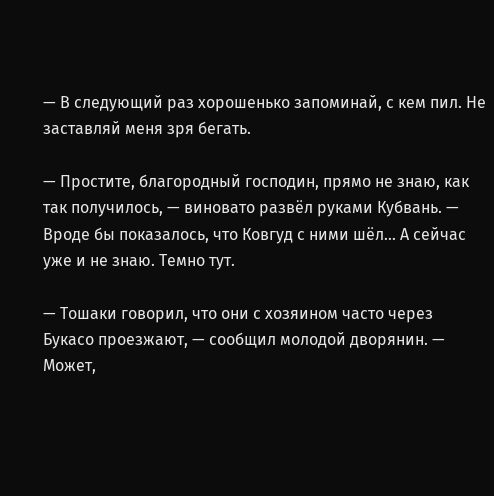— В следующий раз хорошенько запоминай, с кем пил. Не заставляй меня зря бегать.

— Простите, благородный господин, прямо не знаю, как так получилось, — виновато развёл руками Кубвань. — Вроде бы показалось, что Ковгуд с ними шёл… А сейчас уже и не знаю. Темно тут.

— Тошаки говорил, что они с хозяином часто через Букасо проезжают, — сообщил молодой дворянин. — Может,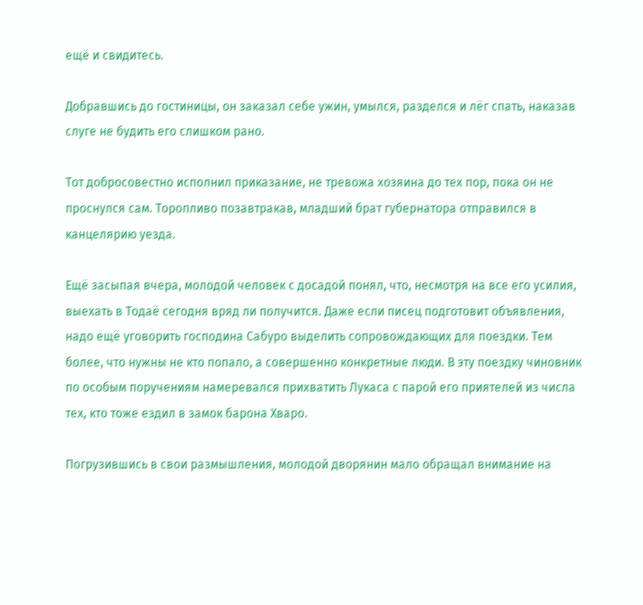ещё и свидитесь.

Добравшись до гостиницы, он заказал себе ужин, умылся, разделся и лёг спать, наказав слуге не будить его слишком рано.

Тот добросовестно исполнил приказание, не тревожа хозяина до тех пор, пока он не проснулся сам. Торопливо позавтракав, младший брат губернатора отправился в канцелярию уезда.

Ещё засыпая вчера, молодой человек с досадой понял, что, несмотря на все его усилия, выехать в Тодаё сегодня вряд ли получится. Даже если писец подготовит объявления, надо ещё уговорить господина Сабуро выделить сопровождающих для поездки. Тем более, что нужны не кто попало, а совершенно конкретные люди. В эту поездку чиновник по особым поручениям намеревался прихватить Лукаса с парой его приятелей из числа тех, кто тоже ездил в замок барона Хваро.

Погрузившись в свои размышления, молодой дворянин мало обращал внимание на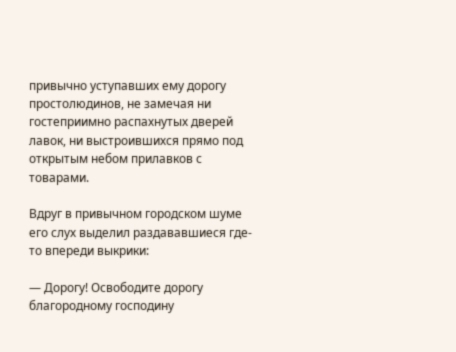привычно уступавших ему дорогу простолюдинов, не замечая ни гостеприимно распахнутых дверей лавок, ни выстроившихся прямо под открытым небом прилавков с товарами.

Вдруг в привычном городском шуме его слух выделил раздававшиеся где-то впереди выкрики:

— Дорогу! Освободите дорогу благородному господину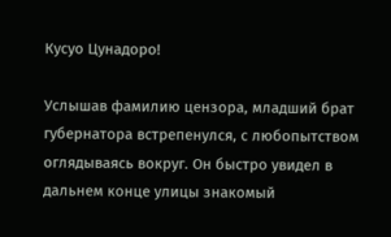Кусуо Цунадоро!

Услышав фамилию цензора, младший брат губернатора встрепенулся, с любопытством оглядываясь вокруг. Он быстро увидел в дальнем конце улицы знакомый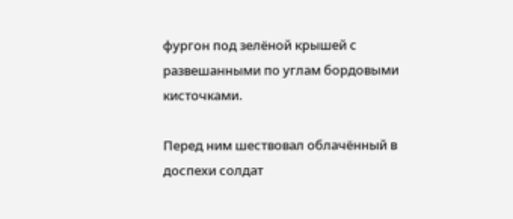фургон под зелёной крышей с развешанными по углам бордовыми кисточками.

Перед ним шествовал облачённый в доспехи солдат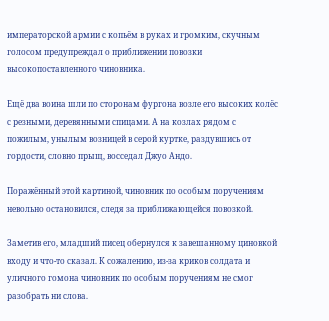императорской армии с копьём в руках и громким, скучным голосом предупреждал о приближении повозки высокопоставленного чиновника.

Ещё два воина шли по сторонам фургона возле его высоких колёс с резными, деревянными спицами. А на козлах рядом с пожилым, унылым возницей в серой куртке, раздувшись от гордости, словно прыщ, восседал Джуо Андо.

Поражённый этой картиной, чиновник по особым поручениям невольно остановился, следя за приближающейся повозкой.

Заметив его, младший писец обернулся к завешанному циновкой входу и что-то сказал. К сожалению, из-за криков солдата и уличного гомона чиновник по особым поручениям не смог разобрать ни слова.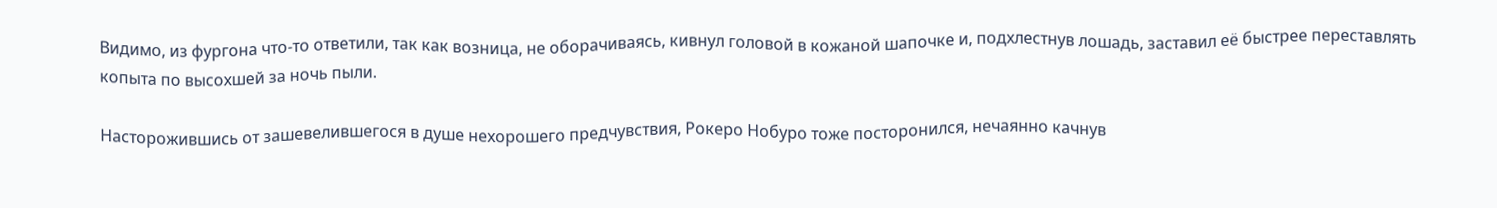Видимо, из фургона что-то ответили, так как возница, не оборачиваясь, кивнул головой в кожаной шапочке и, подхлестнув лошадь, заставил её быстрее переставлять копыта по высохшей за ночь пыли.

Насторожившись от зашевелившегося в душе нехорошего предчувствия, Рокеро Нобуро тоже посторонился, нечаянно качнув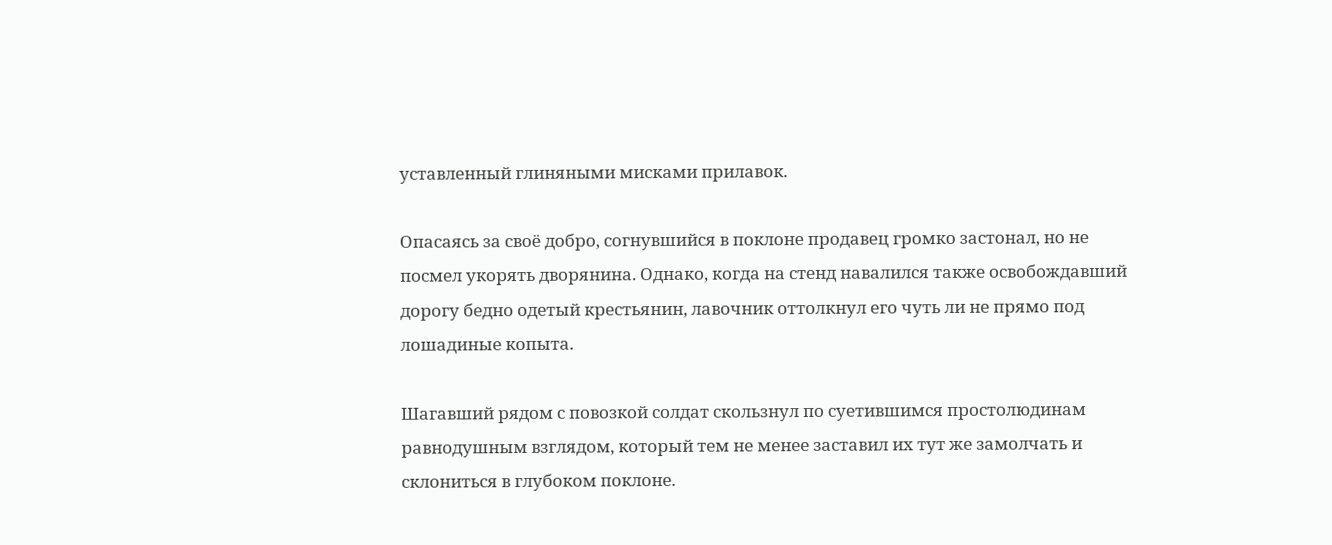уставленный глиняными мисками прилавок.

Опасаясь за своё добро, согнувшийся в поклоне продавец громко застонал, но не посмел укорять дворянина. Однако, когда на стенд навалился также освобождавший дорогу бедно одетый крестьянин, лавочник оттолкнул его чуть ли не прямо под лошадиные копыта.

Шагавший рядом с повозкой солдат скользнул по суетившимся простолюдинам равнодушным взглядом, который тем не менее заставил их тут же замолчать и склониться в глубоком поклоне.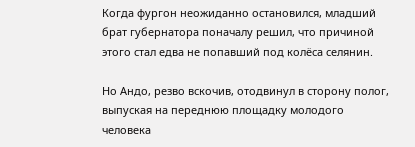Когда фургон неожиданно остановился, младший брат губернатора поначалу решил, что причиной этого стал едва не попавший под колёса селянин.

Но Андо, резво вскочив, отодвинул в сторону полог, выпуская на переднюю площадку молодого человека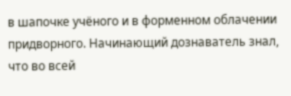в шапочке учёного и в форменном облачении придворного. Начинающий дознаватель знал, что во всей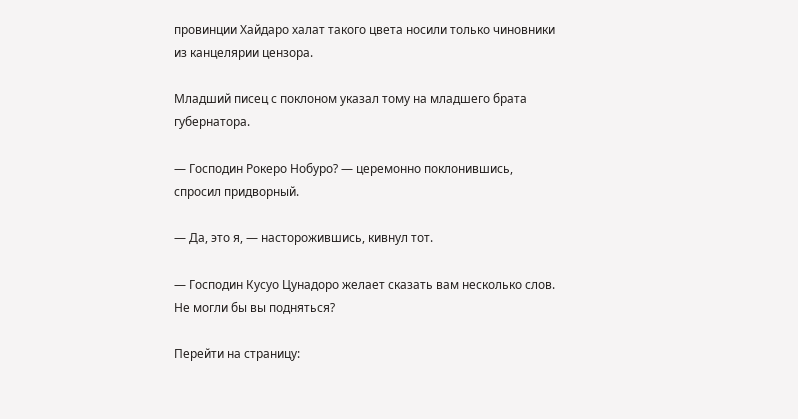провинции Хайдаро халат такого цвета носили только чиновники из канцелярии цензора.

Младший писец с поклоном указал тому на младшего брата губернатора.

— Господин Рокеро Нобуро? — церемонно поклонившись, спросил придворный.

— Да, это я, — насторожившись, кивнул тот.

— Господин Кусуо Цунадоро желает сказать вам несколько слов. Не могли бы вы подняться?

Перейти на страницу: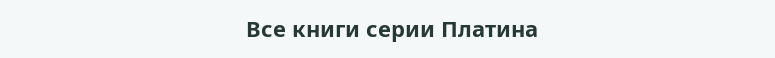Все книги серии Платина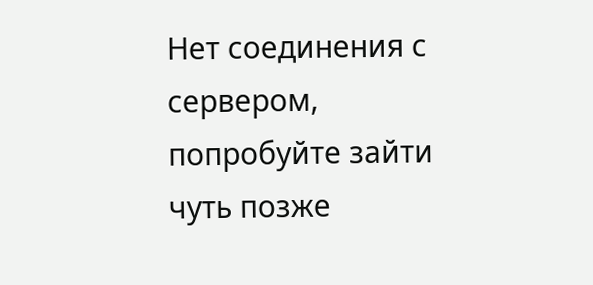Нет соединения с сервером, попробуйте зайти чуть позже